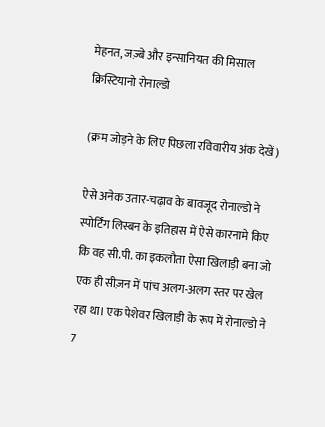मेहनत, जज़्बे और इन्सानियत की मिसाल क्रिस्टियानो रोनाल्डो

(क्रम जोड़ने के लिए पिछला रविवारीय अंक देखें)

ऐसे अनेक उतार-चढ़ाव के बावजूद रोनाल्डो ने स्पोर्टिंग लिस्बन के इतिहास में ऐसे कारनामे किए कि वह सी.पी. का इकलौता ऐसा खिलाड़ी बना जो एक ही सीज़न में पांच अलग-अलग स्तर पर खेल रहा था। एक पेशेवर खिलाड़ी के रूप में रोनाल्डो ने 7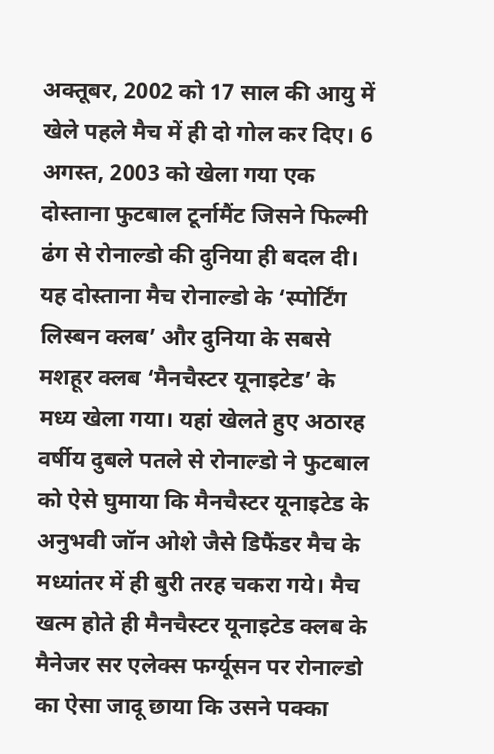अक्तूबर, 2002 को 17 साल की आयु में खेले पहले मैच में ही दो गोल कर दिए। 6 अगस्त, 2003 को खेला गया एक दोस्ताना फुटबाल टूर्नामैंट जिसने फिल्मी ढंग से रोनाल्डो की दुनिया ही बदल दी। यह दोस्ताना मैच रोनाल्डो के ‘स्पोर्टिंग लिस्बन क्लब’ और दुनिया के सबसे मशहूर क्लब ‘मैनचैस्टर यूनाइटेड’ के मध्य खेला गया। यहां खेलते हुए अठारह वर्षीय दुबले पतले से रोनाल्डो ने फुटबाल को ऐसे घुमाया कि मैनचैस्टर यूनाइटेड के अनुभवी जॉन ओशे जैसे डिफैंडर मैच के मध्यांतर में ही बुरी तरह चकरा गये। मैच खत्म होते ही मैनचैस्टर यूनाइटेड क्लब के मैनेजर सर एलेक्स फर्ग्यूसन पर रोनाल्डो का ऐसा जादू छाया कि उसने पक्का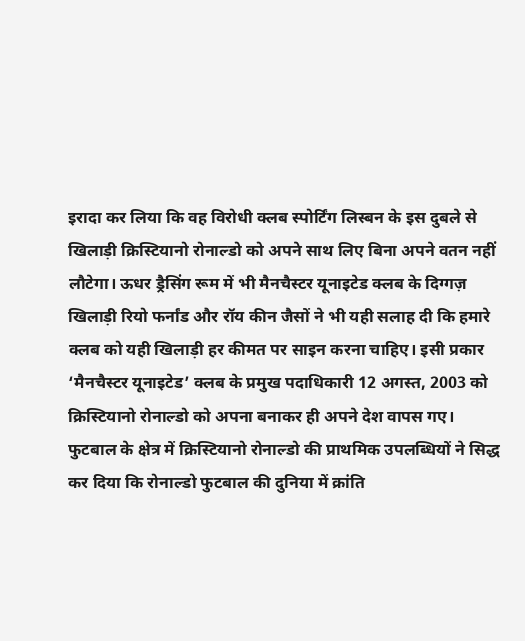इरादा कर लिया कि वह विरोधी क्लब स्पोर्टिंग लिस्बन के इस दुबले से खिलाड़ी क्रिस्टियानो रोनाल्डो को अपने साथ लिए बिना अपने वतन नहीं लौटेगा। ऊधर ड्रैसिंग रूम में भी मैनचैस्टर यूनाइटेड क्लब के दिग्गज़ खिलाड़ी रियो फर्नांड और रॉय कीन जैसों ने भी यही सलाह दी कि हमारे क्लब को यही खिलाड़ी हर कीमत पर साइन करना चाहिए। इसी प्रकार ‘मैनचैस्टर यूनाइटेड’ क्लब के प्रमुख पदाधिकारी 12 अगस्त, 2003 को क्रिस्टियानो रोनाल्डो को अपना बनाकर ही अपने देश वापस गए।
फुटबाल के क्षेत्र में क्रिस्टियानो रोनाल्डो की प्राथमिक उपलब्धियों ने सिद्ध कर दिया कि रोनाल्डो फुटबाल की दुनिया में क्रांति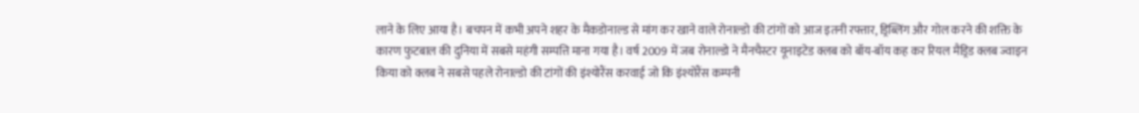लाने के लिए आया है। बचपन में कभी अपने शहर के मैकडोनाल्ड से मांग कर खाने वाले रोनाल्डो की टांगों को आज इतनी रफ्तार, ड्रिब्लिंग और गोल करने की शक्ति के कारण फुटबाल की दुनिया में सबसे महंगी सम्पत्ति माना गया है। वर्ष 2009 में जब रोनाल्डो ने मैनचैस्टर यूनाइटेड क्लब को बॉय-बॉय कह कर रियल मैड्रिड क्लब ज्वाइन किया को क्लब ने सबसे पहले रोनाल्डो की टांगों की इंश्योरैंस करवाई जो कि इंश्योरैंस कम्पनी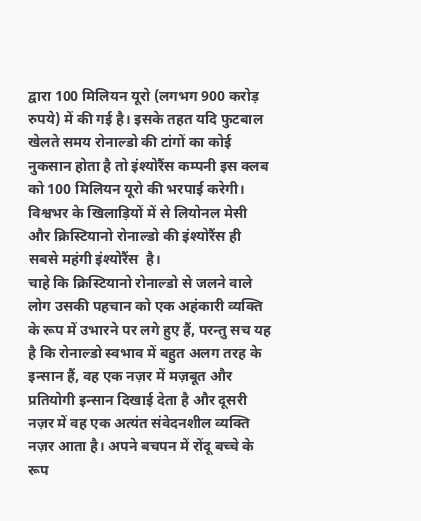द्वारा 100 मिलियन यूरो (लगभग 900 करोड़ रुपये) में की गई है। इसके तहत यदि फुटबाल खेलते समय रोनाल्डो की टांगों का कोई नुकसान होता है तो इंश्योरैंस कम्पनी इस क्लब को 100 मिलियन यूरो की भरपाई करेगी। विश्वभर के खिलाड़ियों में से लियोनल मेसी और क्रिस्टियानो रोनाल्डो की इंश्योरैंस ही सबसे महंगी इंश्योरैंस  है।
चाहे कि क्रिस्टियानो रोनाल्डो से जलने वाले लोग उसकी पहचान को एक अहंकारी व्यक्ति के रूप में उभारने पर लगे हुए हैं, परन्तु सच यह है कि रोनाल्डो स्वभाव में बहुत अलग तरह के इन्सान हैं, वह एक नज़र में मज़बूत और प्रतियोगी इन्सान दिखाई देता है और दूसरी नज़र में वह एक अत्यंत संवेदनशील व्यक्ति नज़र आता है। अपने बचपन में रोंदू बच्चे के रूप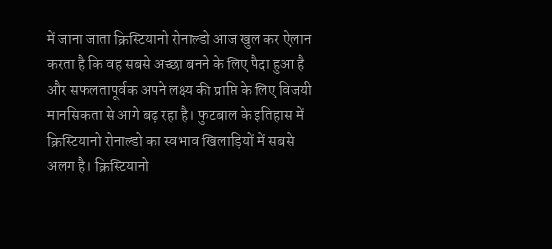में जाना जाता क्रिस्टियानो रोनाल्डो आज खुल कर ऐलान करता है कि वह सबसे अच्छा बनने के लिए पैदा हुआ है और सफलतापूर्वक अपने लक्ष्य की प्राप्ति के लिए विजयी मानसिकता से आगे बढ़ रहा है। फुटबाल के इतिहास में क्रिस्टियानो रोनाल्डो का स्वभाव खिलाड़ियों में सबसे अलग है। क्रिस्टियानो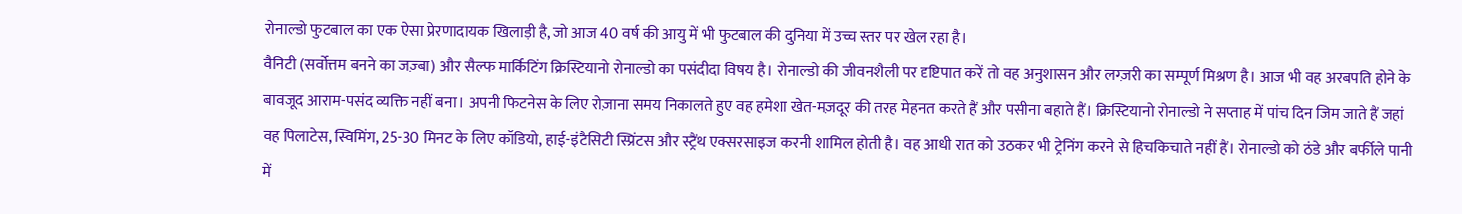रोनाल्डो फुटबाल का एक ऐसा प्रेरणादायक खिलाड़ी है, जो आज 40 वर्ष की आयु में भी फुटबाल की दुनिया में उच्च स्तर पर खेल रहा है।
वैनिटी (सर्वोत्तम बनने का जज़्बा) और सैल्फ मार्किटिंग क्रिस्टियानो रोनाल्डो का पसंदीदा विषय है। रोनाल्डो की जीवनशैली पर दृष्टिपात करें तो वह अनुशासन और लग्ज़री का सम्पूर्ण मिश्रण है। आज भी वह अरबपति होने के बावजूद आराम-पसंद व्यक्ति नहीं बना। अपनी फिटनेस के लिए रोज़ाना समय निकालते हुए वह हमेशा खेत-मज़दूर की तरह मेहनत करते हैं और पसीना बहाते हैं। क्रिस्टियानो रोनाल्डो ने सप्ताह में पांच दिन जिम जाते हैं जहां वह पिलाटेस, स्विमिंग, 25-30 मिनट के लिए कॉडियो, हाई-इंटैसिटी स्प्रिंटस और स्ट्रैंथ एक्सरसाइज करनी शामिल होती है। वह आधी रात को उठकर भी ट्रेनिंग करने से हिचकिचाते नहीं हैं। रोनाल्डो को ठंडे और बर्फीले पानी में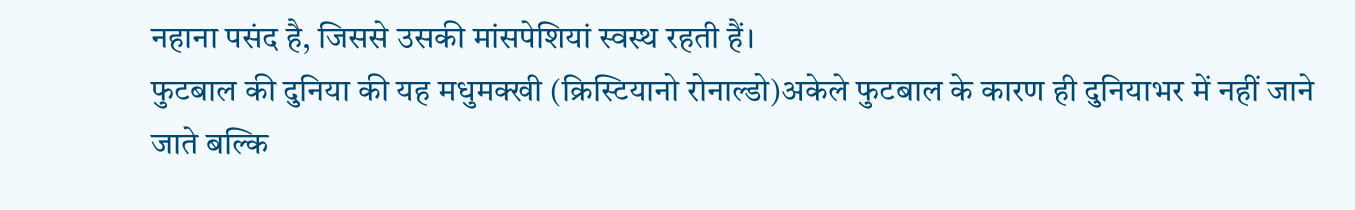नहाना पसंद है, जिससे उसकी मांसपेशियां स्वस्थ रहती हैं।
फुटबाल की दुनिया की यह मधुमक्खी (क्रिस्टियानो रोनाल्डो)अकेले फुटबाल के कारण ही दुनियाभर में नहीं जाने जाते बल्कि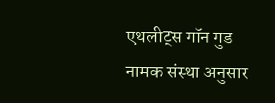एथलीट्स गॉन गुड नामक संस्था अनुसार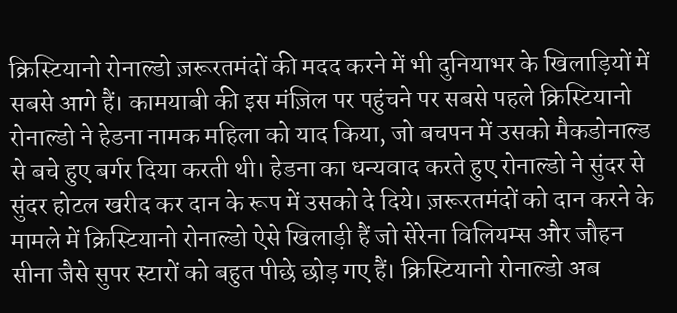क्रिस्टियानो रोनाल्डो ज़रूरतमंदों की मदद करने में भी दुनियाभर के खिलाड़ियों में सबसे आगे हैं। कामयाबी की इस मंज़िल पर पहुंचने पर सबसे पहले क्रिस्टियानो रोनाल्डो ने हेडना नामक महिला को याद किया, जो बचपन में उसको मैकडोनाल्ड से बचे हुए बर्गर दिया करती थी। हेडना का धन्यवाद करते हुए रोनाल्डो ने सुंदर से सुंदर होटल खरीद कर दान के रूप में उसको दे दिये। ज़रूरतमंदों को दान करने के मामले में क्रिस्टियानो रोनाल्डो ऐसे खिलाड़ी हैं जो सेरेना विलियम्स और जौहन सीना जैसे सुपर स्टारों को बहुत पीछे छोड़ गए हैं। क्रिस्टियानो रोनाल्डो अब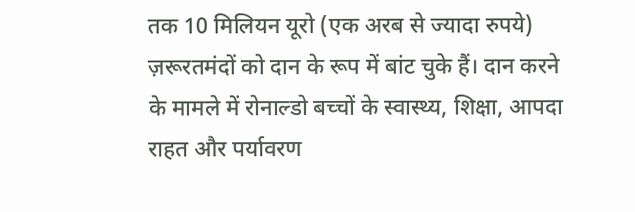तक 10 मिलियन यूरो (एक अरब से ज्यादा रुपये) ज़रूरतमंदों को दान के रूप में बांट चुके हैं। दान करने के मामले में रोनाल्डो बच्चों के स्वास्थ्य, शिक्षा, आपदा राहत और पर्यावरण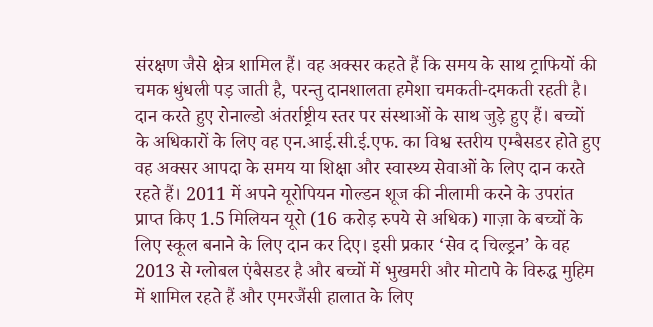संरक्षण जैसे क्षेत्र शामिल हैं। वह अक्सर कहते हैं कि समय के साथ ट्राफियों की चमक धुंधली पड़ जाती है, परन्तु दानशालता हमेशा चमकती-दमकती रहती है। दान करते हुए रोनाल्डो अंतर्राष्ट्रीय स्तर पर संस्थाओं के साथ जुड़े हुए हैं। बच्चों के अधिकारों के लिए वह एन.आई.सी.ई.एफ. का विश्व स्तरीय एम्बैसडर होते हुए वह अक्सर आपदा के समय या शिक्षा और स्वास्थ्य सेवाओं के लिए दान करते रहते हैं। 2011 में अपने यूरोपियन गोल्डन शूज की नीलामी करने के उपरांत प्राप्त किए 1.5 मिलियन यूरो (16 करोड़ रुपये से अधिक) गाज़ा के बच्चों के लिए स्कूल बनाने के लिए दान कर दिए। इसी प्रकार ‘सेव द चिल्ड्रन’ के वह 2013 से ग्लोबल एंबैसडर है और बच्चों में भुखमरी और मोटापे के विरुद्ध मुहिम में शामिल रहते हैं और एमरजैंसी हालात के लिए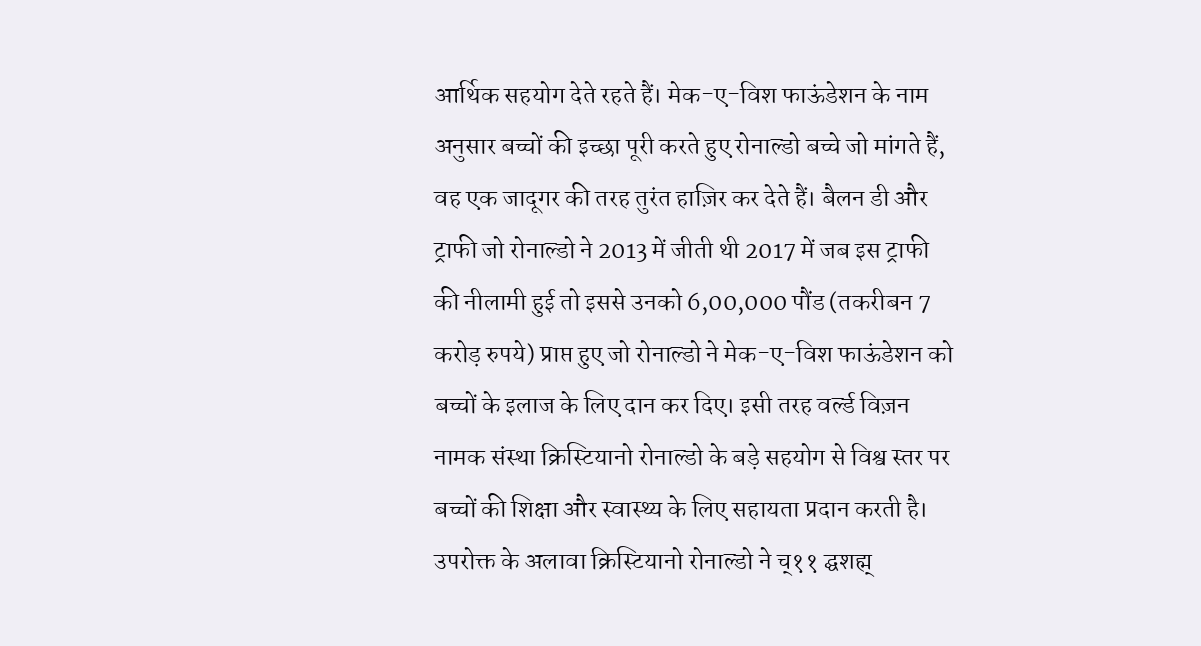आर्थिक सहयोग देते रहते हैं। मेक-ए-विश फाऊंडेशन के नाम अनुसार बच्चों की इच्छा पूरी करते हुए रोनाल्डो बच्चे जो मांगते हैं, वह एक जादूगर की तरह तुरंत हाज़िर कर देते हैं। बैलन डी और ट्राफी जो रोनाल्डो ने 2013 में जीती थी 2017 में जब इस ट्राफी की नीलामी हुई तो इससे उनको 6,00,000 पौंड (तकरीबन 7 करोड़ रुपये) प्राप्त हुए जो रोनाल्डो ने मेक-ए-विश फाऊंडेशन को बच्चों के इलाज के लिए दान कर दिए। इसी तरह वर्ल्ड विज़न नामक संस्था क्रिस्टियानो रोनाल्डो के बड़े सहयोग से विश्व स्तर पर बच्चों की शिक्षा और स्वास्थ्य के लिए सहायता प्रदान करती है। उपरोक्त के अलावा क्रिस्टियानो रोनाल्डो ने च्११ द्घशह्म्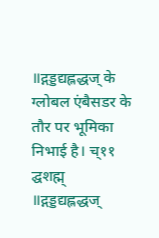॥द्गड्डद्यह्लद्धज् के ग्लोबल एंबैसडर के तौर पर भूमिका निभाई है। च्११ द्घशह्म् ॥द्गड्डद्यह्लद्धज्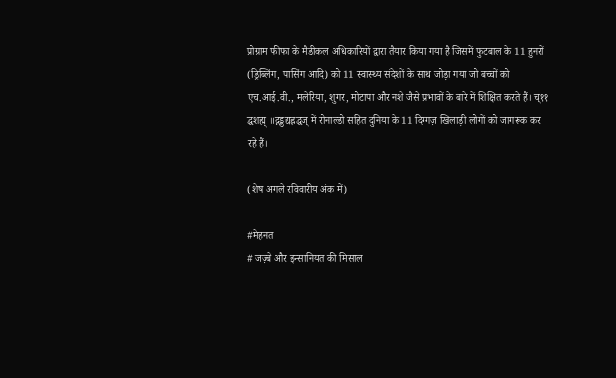प्रोग्राम फीफा के मैडीकल अधिकारियों द्वारा तैयार किया गया है जिसमें फुटबाल के 11 हुनरों (ड्रिब्लिंग, पासिंग आदि) को 11 स्वास्थ्य संदेशों के साथ जोड़ा गया जो बच्चों को एच.आई.वी., मलेरिया, शुगर, मोटापा और नशे जैसे प्रभावों के बारे में शिक्षित करते हैं। च्११ द्घशह्म् ॥द्गड्डद्यह्लद्धज् में रोनाल्डो सहित दुनिया के 11 दिग्गज़ खिलाड़ी लोगों को जागरूक कर रहे हैं।

(शेष अगले रविवारीय अंक में)

#मेहनत
# जज़्बे और इन्सानियत की मिसाल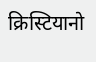क्रिस्टियानो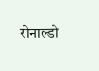रोनाल्डो